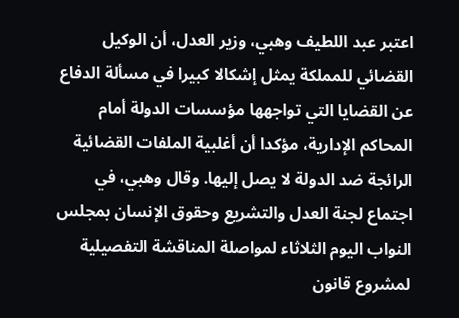اعتبر عبد اللطيف وهبي، وزير العدل، أن الوكيل القضائي للمملكة يمثل إشكالا كبيرا في مسألة الدفاع عن القضايا التي تواجهها مؤسسات الدولة أمام المحاكم الإدارية، مؤكدا أن أغلبية الملفات القضائية الرائجة ضد الدولة لا يصل إليها. وقال وهبي، في اجتماع لجنة العدل والتشريع وحقوق الإنسان بمجلس النواب اليوم الثلاثاء لمواصلة المناقشة التفصيلية لمشروع قانون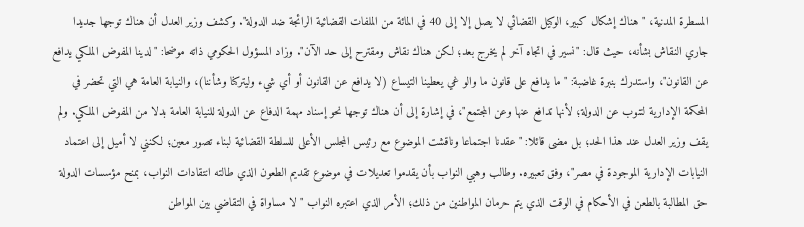المسطرة المدنية، "هناك إشكال كبير، الوكيل القضائي لا يصل إلا إلى 40 في المائة من الملفات القضائية الرائجة ضد الدولة". وكشف وزير العدل أن هناك توجها جديدا جاري النقاش بشأنه، حيث قال: "نسير في اتجاه آخر لم يخرج بعد؛ لكن هناك نقاش ومقترح إلى حد الآن". وزاد المسؤول الحكومي ذاته موضحا: "لدينا المفوض الملكي يدافع عن القانون"، واستدرك بنبرة غاضبة: "ما يدافع على قانون ما والو غي يعطينا التيساع (لا يدافع عن القانون أو أي شيء وليتركنا وشأننا)، والنيابة العامة هي التي تحضر في المحكمة الإدارية لتنوب عن الدولة؛ لأنها تدافع عنها وعن المجتمع"، في إشارة إلى أن هناك توجها نحو إسناد مهمة الدفاع عن الدولة للنيابة العامة بدلا من المفوض الملكي. ولم يقف وزير العدل عند هذا الحد؛ بل مضى قائلا: "عقدنا اجتماعا وناقشت الموضوع مع رئيس المجلس الأعلى للسلطة القضائية لبناء تصور معين؛ لكنني لا أميل إلى اعتماد النيابات الإدارية الموجودة في مصر"، وفق تعبيره. وطالب وهبي النواب بأن يقدموا تعديلات في موضوع تقديم الطعون الذي طالته انتقادات النواب، بمنح مؤسسات الدولة حق المطالبة بالطعن في الأحكام في الوقت الذي يتم حرمان المواطنين من ذلك؛ الأمر الذي اعتبره النواب "لا مساواة في التقاضي بين المواطن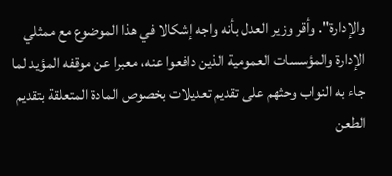والإدارة". وأقر وزير العدل بأنه واجه إشكالا في هذا الموضوع مع ممثلي الإدارة والمؤسسات العمومية الذين دافعوا عنه، معبرا عن موقفه المؤيد لما جاء به النواب وحثهم على تقديم تعديلات بخصوص المادة المتعلقة بتقديم الطعن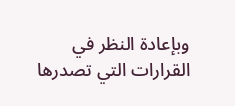وبإعادة النظر في القرارات التي تصدرها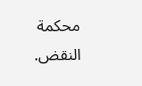محكمة النقض.